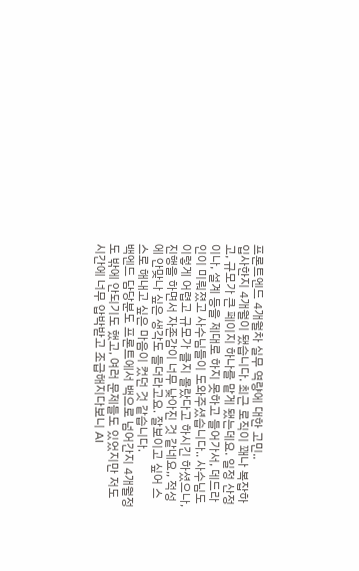프론트엔드 4개월차 실무 역량에 대한 고민..
입사한지 4개월이 됐습니다. 최근 로직이 꽤나 복잡하고, 규모가 큰 페이지 하나를 맡게 됐는데요. 일정 산정이나, 설계 등을 제대로 하지 못하고 들어가서, 데드라인이 미뤄졌고 사수님들이 도와주셨습니다.. 사수님도 이렇게 어렵고 규모가 클지 몰랐다고 하시긴 하셨으나, 진행을 하면서 자존감이 너무 낮아진 것 같네요,, 적성에 안맞나 싶은 생각도 들더라고요. 잘보이고 싶어 스스로 해내고 싶은 마음이 컸던 것 같습니다.
백엔드 담당분도 프론트에서 백으로 넘어간지 4개월정도 밖에 안되기도 했고, 여러 문제들도 있었지만 저도 시간에 너무 압박받고 조급해지다보니 AI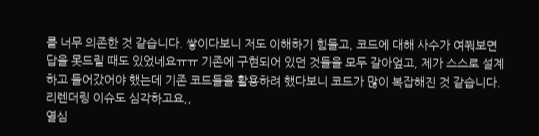를 너무 의존한 것 같습니다. 쌓이다보니 저도 이해하기 힘들고, 코드에 대해 사수가 여쭤보면 답을 못드릴 때도 있었네요ㅠㅠ 기존에 구현되어 있던 것들을 모두 갈아엎고, 제가 스스로 설계하고 들어갔어야 했는데 기존 코드들을 활용하려 했다보니 코드가 많이 복잡해진 것 같습니다. 리렌더링 이슈도 심각하고요,,
열심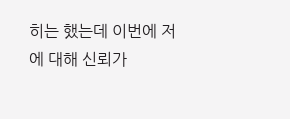히는 했는데 이번에 저에 대해 신뢰가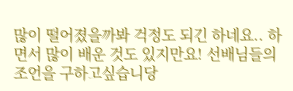많이 떨어졌을까봐 걱정도 되긴 하네요.. 하면서 많이 배운 것도 있지만요! 선배님들의 조언을 구하고싶습니당